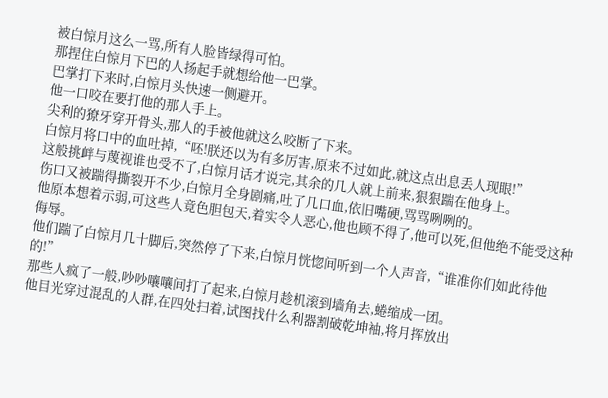被白惊月这么一骂,所有人脸皆绿得可怕。
那捏住白惊月下巴的人扬起手就想给他一巴掌。
巴掌打下来时,白惊月头快速一侧避开。
他一口咬在要打他的那人手上。
尖利的獠牙穿开骨头,那人的手被他就这么咬断了下来。
白惊月将口中的血吐掉,“呸!朕还以为有多厉害,原来不过如此,就这点出息丢人现眼!”
这般挑衅与蔑视谁也受不了,白惊月话才说完,其余的几人就上前来,狠狠踹在他身上。
伤口又被踹得撕裂开不少,白惊月全身剧痛,吐了几口血,依旧嘴硬,骂骂咧咧的。
他原本想着示弱,可这些人竟色胆包天,着实令人恶心,他也顾不得了,他可以死,但他绝不能受这种侮辱。
他们踹了白惊月几十脚后,突然停了下来,白惊月恍惚间听到一个人声音,“谁准你们如此待他的!”
那些人疯了一般,吵吵嚷嚷间打了起来,白惊月趁机滚到墙角去,蜷缩成一团。
他目光穿过混乱的人群,在四处扫着,试图找什么利器割破乾坤袖,将月挥放出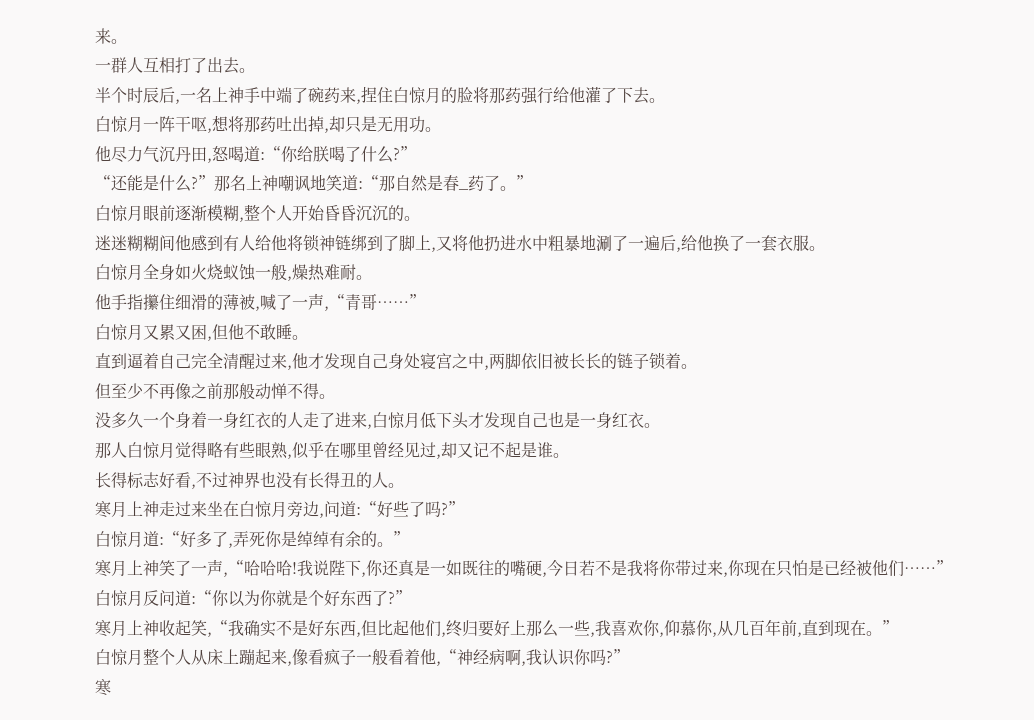来。
一群人互相打了出去。
半个时辰后,一名上神手中端了碗药来,捏住白惊月的脸将那药强行给他灌了下去。
白惊月一阵干呕,想将那药吐出掉,却只是无用功。
他尽力气沉丹田,怒喝道:“你给朕喝了什么?”
“还能是什么?”那名上神嘲讽地笑道:“那自然是春_药了。”
白惊月眼前逐渐模糊,整个人开始昏昏沉沉的。
迷迷糊糊间他感到有人给他将锁神链绑到了脚上,又将他扔进水中粗暴地涮了一遍后,给他换了一套衣服。
白惊月全身如火烧蚁蚀一般,燥热难耐。
他手指攥住细滑的薄被,喊了一声,“青哥……”
白惊月又累又困,但他不敢睡。
直到逼着自己完全清醒过来,他才发现自己身处寝宫之中,两脚依旧被长长的链子锁着。
但至少不再像之前那般动惮不得。
没多久一个身着一身红衣的人走了进来,白惊月低下头才发现自己也是一身红衣。
那人白惊月觉得略有些眼熟,似乎在哪里曾经见过,却又记不起是谁。
长得标志好看,不过神界也没有长得丑的人。
寒月上神走过来坐在白惊月旁边,问道:“好些了吗?”
白惊月道:“好多了,弄死你是绰绰有余的。”
寒月上神笑了一声,“哈哈哈!我说陛下,你还真是一如既往的嘴硬,今日若不是我将你带过来,你现在只怕是已经被他们……”
白惊月反问道:“你以为你就是个好东西了?”
寒月上神收起笑,“我确实不是好东西,但比起他们,终归要好上那么一些,我喜欢你,仰慕你,从几百年前,直到现在。”
白惊月整个人从床上蹦起来,像看疯子一般看着他,“神经病啊,我认识你吗?”
寒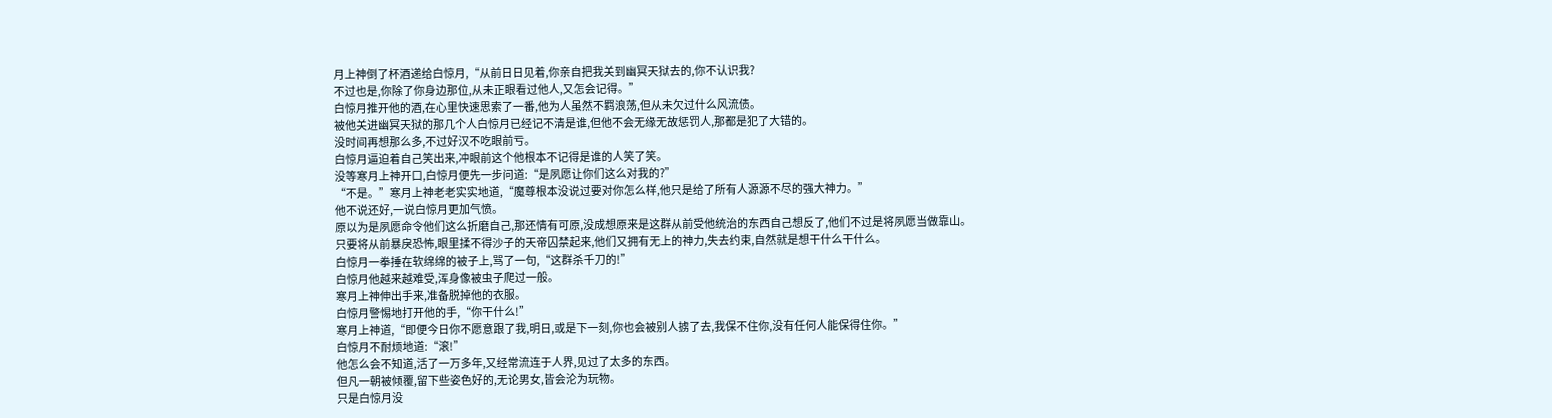月上神倒了杯酒递给白惊月,“从前日日见着,你亲自把我关到幽冥天狱去的,你不认识我?
不过也是,你除了你身边那位,从未正眼看过他人,又怎会记得。”
白惊月推开他的酒,在心里快速思索了一番,他为人虽然不羁浪荡,但从未欠过什么风流债。
被他关进幽冥天狱的那几个人白惊月已经记不清是谁,但他不会无缘无故惩罚人,那都是犯了大错的。
没时间再想那么多,不过好汉不吃眼前亏。
白惊月逼迫着自己笑出来,冲眼前这个他根本不记得是谁的人笑了笑。
没等寒月上神开口,白惊月便先一步问道:“是夙愿让你们这么对我的?”
“不是。”寒月上神老老实实地道,“魔尊根本没说过要对你怎么样,他只是给了所有人源源不尽的强大神力。”
他不说还好,一说白惊月更加气愤。
原以为是夙愿命令他们这么折磨自己,那还情有可原,没成想原来是这群从前受他统治的东西自己想反了,他们不过是将夙愿当做靠山。
只要将从前暴戾恐怖,眼里揉不得沙子的天帝囚禁起来,他们又拥有无上的神力,失去约束,自然就是想干什么干什么。
白惊月一拳捶在软绵绵的被子上,骂了一句,“这群杀千刀的!”
白惊月他越来越难受,浑身像被虫子爬过一般。
寒月上神伸出手来,准备脱掉他的衣服。
白惊月警惕地打开他的手,“你干什么!”
寒月上神道,“即便今日你不愿意跟了我,明日,或是下一刻,你也会被别人掳了去,我保不住你,没有任何人能保得住你。”
白惊月不耐烦地道:“滚!”
他怎么会不知道,活了一万多年,又经常流连于人界,见过了太多的东西。
但凡一朝被倾覆,留下些姿色好的,无论男女,皆会沦为玩物。
只是白惊月没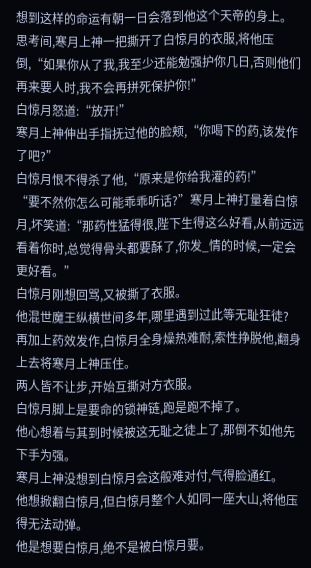想到这样的命运有朝一日会落到他这个天帝的身上。
思考间,寒月上神一把撕开了白惊月的衣服,将他压倒,“如果你从了我,我至少还能勉强护你几日,否则他们再来要人时,我不会再拼死保护你!”
白惊月怒道:“放开!”
寒月上神伸出手指抚过他的脸颊,“你喝下的药,该发作了吧?”
白惊月恨不得杀了他,“原来是你给我灌的药!”
“要不然你怎么可能乖乖听话?”寒月上神打量着白惊月,坏笑道:“那药性猛得很,陛下生得这么好看,从前远远看着你时,总觉得骨头都要酥了,你发_情的时候,一定会更好看。”
白惊月刚想回骂,又被撕了衣服。
他混世魔王纵横世间多年,哪里遇到过此等无耻狂徒?
再加上药效发作,白惊月全身燥热难耐,索性挣脱他,翻身上去将寒月上神压住。
两人皆不让步,开始互撕对方衣服。
白惊月脚上是要命的锁神链,跑是跑不掉了。
他心想着与其到时候被这无耻之徒上了,那倒不如他先下手为强。
寒月上神没想到白惊月会这般难对付,气得脸通红。
他想掀翻白惊月,但白惊月整个人如同一座大山,将他压得无法动弹。
他是想要白惊月,绝不是被白惊月要。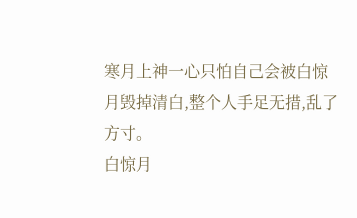寒月上神一心只怕自己会被白惊月毁掉清白,整个人手足无措,乱了方寸。
白惊月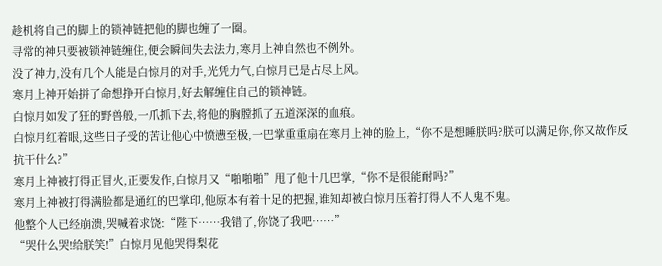趁机将自己的脚上的锁神链把他的脚也缠了一圈。
寻常的神只要被锁神链缠住,便会瞬间失去法力,寒月上神自然也不例外。
没了神力,没有几个人能是白惊月的对手,光凭力气,白惊月已是占尽上风。
寒月上神开始拼了命想挣开白惊月,好去解缠住自己的锁神链。
白惊月如发了狂的野兽般,一爪抓下去,将他的胸膛抓了五道深深的血痕。
白惊月红着眼,这些日子受的苦让他心中愤懑至极,一巴掌重重扇在寒月上神的脸上,“你不是想睡朕吗?朕可以满足你,你又故作反抗干什么?”
寒月上神被打得正冒火,正要发作,白惊月又“啪啪啪”甩了他十几巴掌,“你不是很能耐吗?”
寒月上神被打得满脸都是通红的巴掌印,他原本有着十足的把握,谁知却被白惊月压着打得人不人鬼不鬼。
他整个人已经崩溃,哭喊着求饶:“陛下……我错了,你饶了我吧……”
“哭什么哭!给朕笑!”白惊月见他哭得梨花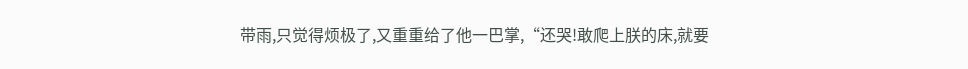带雨,只觉得烦极了,又重重给了他一巴掌,“还哭!敢爬上朕的床,就要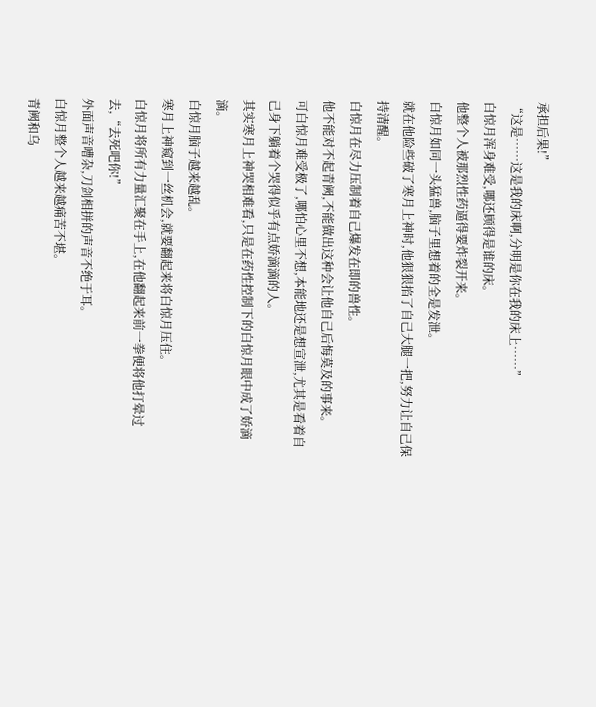承担后果!”
“这是……这是我的床啊,分明是你在我的床上……”
白惊月浑身难受,哪还顾得是谁的床。
他整个人被那烈性药逼得要炸裂开来。
白惊月如同一头猛兽,脑子里想着的全是发泄。
就在他险些破了寒月上神时,他狠狠掐了自己大腿一把,努力让自己保持清醒。
白惊月在尽力压制着自己爆发在即的兽性。
他不能对不起青阙,不能做出这种会让他自己后悔莫及的事来。
可白惊月难受极了,哪怕心里不想,本能地还是想宣泄,尤其是看着自己身下躺着个哭得似乎有点娇滴滴的人。
其实寒月上神哭相难看,只是在药性控制下的白惊月眼中成了娇滴滴。
白惊月脑子越来越乱。
寒月上神窥到一丝机会,就要翻起来将白惊月压住。
白惊月将所有力量汇聚在手上,在他翻起来前一拳便将他打晕过去,“去死吧你!”
外面声音嘈杂,刀剑相拼的声音不绝于耳。
白惊月整个人越来越痛苦不堪。
青阙和乌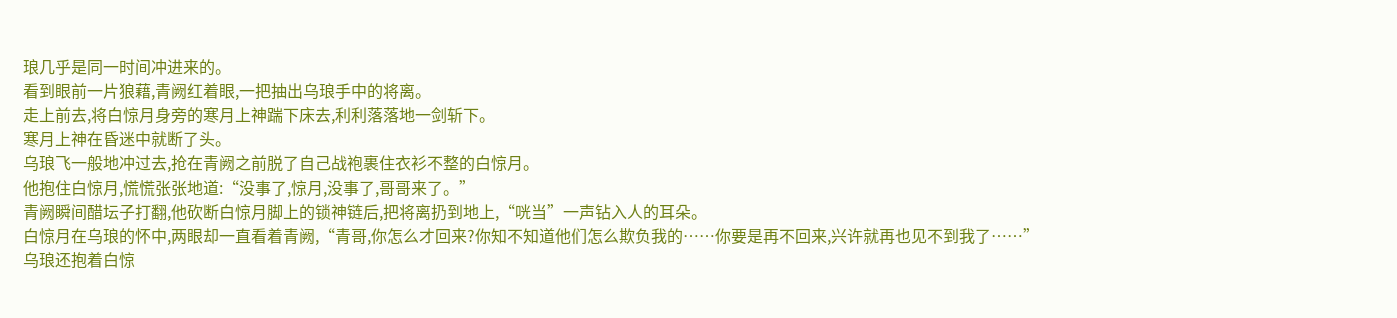琅几乎是同一时间冲进来的。
看到眼前一片狼藉,青阙红着眼,一把抽出乌琅手中的将离。
走上前去,将白惊月身旁的寒月上神踹下床去,利利落落地一剑斩下。
寒月上神在昏迷中就断了头。
乌琅飞一般地冲过去,抢在青阙之前脱了自己战袍裹住衣衫不整的白惊月。
他抱住白惊月,慌慌张张地道:“没事了,惊月,没事了,哥哥来了。”
青阙瞬间醋坛子打翻,他砍断白惊月脚上的锁神链后,把将离扔到地上,“咣当”一声钻入人的耳朵。
白惊月在乌琅的怀中,两眼却一直看着青阙,“青哥,你怎么才回来?你知不知道他们怎么欺负我的……你要是再不回来,兴许就再也见不到我了……”
乌琅还抱着白惊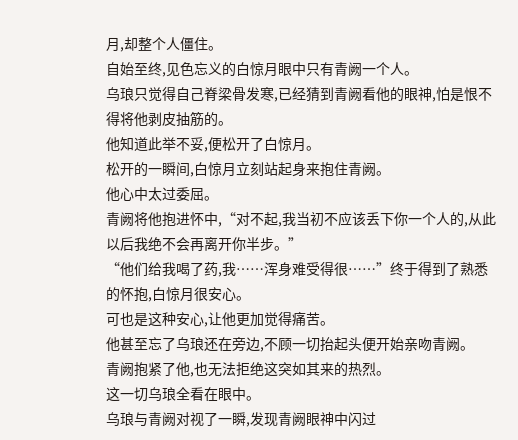月,却整个人僵住。
自始至终,见色忘义的白惊月眼中只有青阙一个人。
乌琅只觉得自己脊梁骨发寒,已经猜到青阙看他的眼神,怕是恨不得将他剥皮抽筋的。
他知道此举不妥,便松开了白惊月。
松开的一瞬间,白惊月立刻站起身来抱住青阙。
他心中太过委屈。
青阙将他抱进怀中,“对不起,我当初不应该丢下你一个人的,从此以后我绝不会再离开你半步。”
“他们给我喝了药,我……浑身难受得很……”终于得到了熟悉的怀抱,白惊月很安心。
可也是这种安心,让他更加觉得痛苦。
他甚至忘了乌琅还在旁边,不顾一切抬起头便开始亲吻青阙。
青阙抱紧了他,也无法拒绝这突如其来的热烈。
这一切乌琅全看在眼中。
乌琅与青阙对视了一瞬,发现青阙眼神中闪过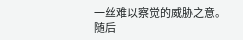一丝难以察觉的威胁之意。
随后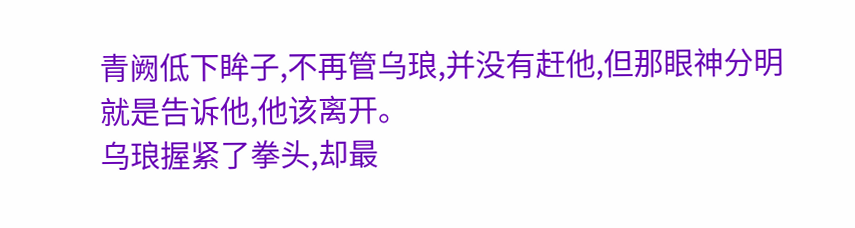青阙低下眸子,不再管乌琅,并没有赶他,但那眼神分明就是告诉他,他该离开。
乌琅握紧了拳头,却最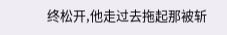终松开,他走过去拖起那被斩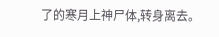了的寒月上神尸体,转身离去。